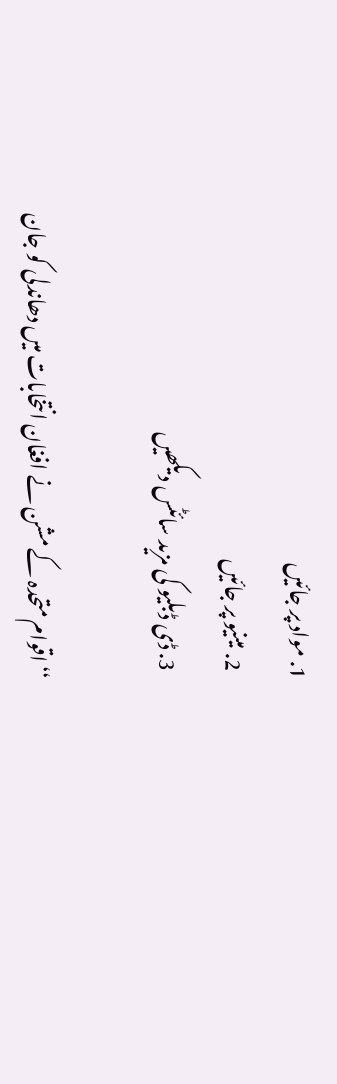1. مواد پر جائیں
  2. مینیو پر جائیں
  3. ڈی ڈبلیو کی مزید سائٹس دیکھیں

‘‘اقوام متحدہ کے مشن نے افغان انتخابات میں دھاندلی کو جان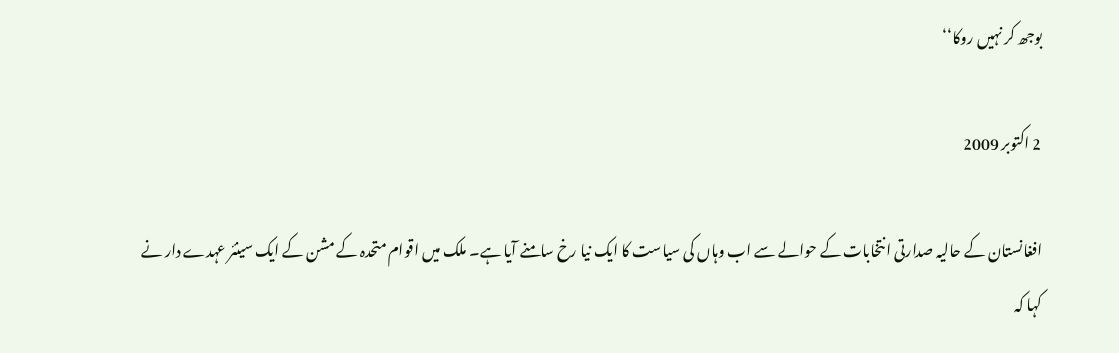بوجھ کر نہیں روکا‘‘

2 اکتوبر 2009

افغانستان کے حالیہ صدارتی انتخابات کے حوالے سے اب وہاں کی سیاست کا ایک نیا رخ سامنے آیا ہے۔ ملک میں اقوام متحدہ کے مشن کے ایک سینئر عہدے دار نے کہا کہ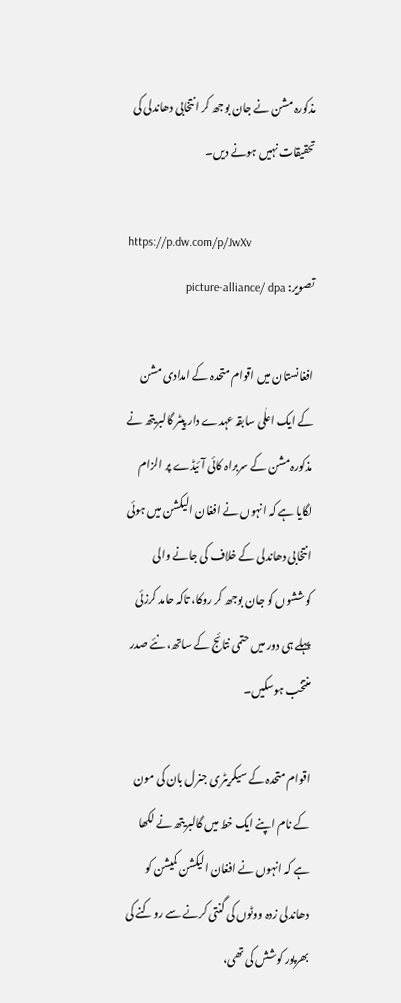مذکورہ مشن نے جان بوجھ کر انتخابی دھاندلی کی تحقیقات نہیں ہونے دیں۔

https://p.dw.com/p/JwXv
تصویر: picture-alliance/ dpa

افغانستان میں اقوام متحدہ کے امدادی مشن کے ایک اعلٰی سابقہ عہدے دار پیٹر گالبریتھ نے مذکورہ مشن کے سربراہ کائی آئیڈے پر الزام لگایا ہے کہ انہوں نے افغان الیکشن میں ہوئی انتخابی دھاندلی کے خلاف کی جانے والی کوششوں کو جان بوجھ کر روکا، تاکہ حامد کرزئی پہلے ہی دور میں حتمی نتائج کے ساتھ، نئے صدر منتخب ہوسکیں۔

اقوام متحدہ کے سیکریٹری جنرل بان کی مون کے نام اپنے ایک خط میں گالبریتھ نے لکھا ہے کہ انہوں نے افغان الیکشن کمیشن کو دھاندلی زدہ ووٹوں کی گنتی کرنے سے روکنے کی بھرپور کوشش کی تھی،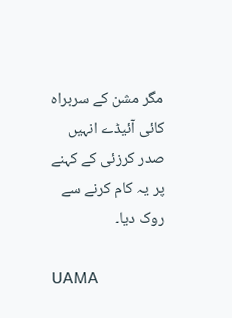مگر مشن کے سربراہ کائی آئیڈے انہیں صدر کرزئی کے کہنے پر یہ کام کرنے سے روک دیا۔

UAMA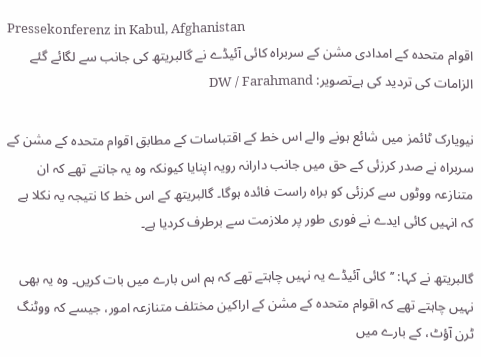Pressekonferenz in Kabul, Afghanistan
اقوام متحدہ کے امدادی مشن کے سربراہ کائی آئیڈے نے گالبریتھ کی جانب سے لگائے گئے الزامات کی تردید کی ہےتصویر: DW / Farahmand

نیویارک ٹائمز میں شائع ہونے والے اس خط کے اقتباسات کے مطابق اقوام متحدہ کے مشن کے سربراہ نے صدر کرزئی کے حق میں جانب دارانہ رویہ اپنایا کیونکہ وہ یہ جانتے تھے کہ ان متنازعہ ووٹوں سے کرزئی کو براہ راست فائدہ ہوگا۔ گالبریتھ کے اس خط کا نتیجہ یہ نکلا ہے کہ انہیں کائی ایدے نے فوری طور پر ملازمت سے برطرف کردیا ہے۔

گالبریتھ نے کہا: ’’کائی آئیڈے یہ نہیں چاہتے تھے کہ ہم اس بارے میں بات کریں۔ وہ یہ بھی نہیں چاہتے تھے کہ اقوام متحدہ کے مشن کے اراکین مختلف متنازعہ امور، جیسے کہ ووٹنگ ٹرن آؤٹ، کے بارے میں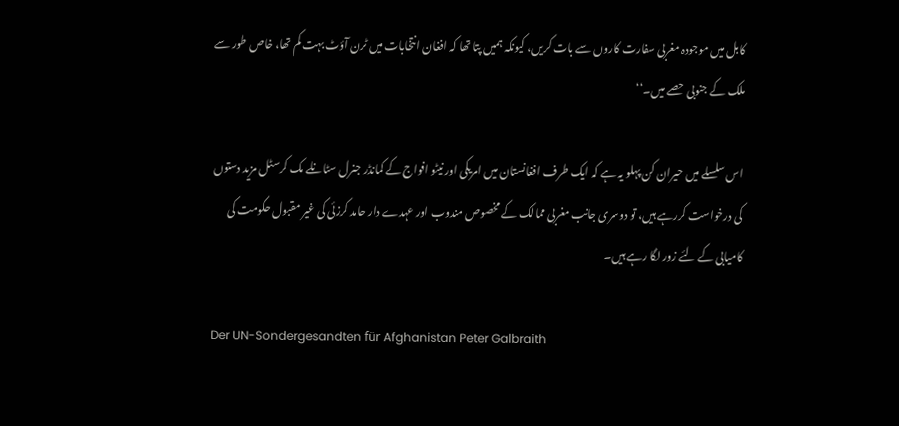کابل میں موجودہ مغربی سفارت کاروں سے بات کریں، کیونکہ ہمیں پتا تھا کہ افغان انتخابات میں ٹرن آؤٹ بہت کم تھا، خاص طور سے ملک کے جنوبی حصے میں۔‘‘

اس سلسلے میں حیران کن پہلو یہ ہے کہ ایک طرف افغانستان میں امریکی اور نیٹو افواج کے کمانڈر جنرل سٹانلے مک کرسٹل مزید دستوں کی درخواست کررہے ہیں، تو دوسری جانب مغربی ممالک کے مخصوص مندوب اور عہدے دار حامد کرزئی کی غیر مقبول حکومت کی کامیابی کے لئے زور لگا رہے ہیں۔

Der UN-Sondergesandten für Afghanistan Peter Galbraith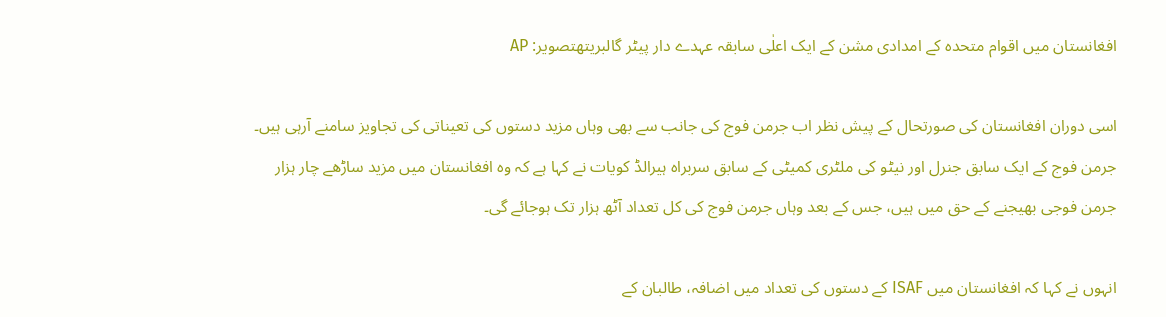افغانستان میں اقوام متحدہ کے امدادی مشن کے ایک اعلٰی سابقہ عہدے دار پیٹر گالبریتھتصویر: AP

اسی دوران افغانستان کی صورتحال کے پیش نظر اب جرمن فوج کی جانب سے بھی وہاں مزید دستوں کی تعیناتی کی تجاویز سامنے آرہی ہیں۔ جرمن فوج کے ایک سابق جنرل اور نیٹو کی ملٹری کمیٹی کے سابق سربراہ ہیرالڈ کویات نے کہا ہے کہ وہ افغانستان میں مزید ساڑھے چار ہزار جرمن فوجی بھیجنے کے حق میں ہیں، جس کے بعد وہاں جرمن فوج کی کل تعداد آٹھ ہزار تک ہوجائے گی۔

انہوں نے کہا کہ افغانستان میں ISAF کے دستوں کی تعداد میں اضافہ، طالبان کے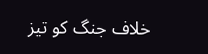خلاف جنگ کو تیز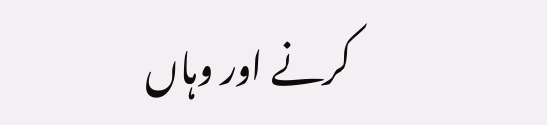کرنے اور وہاں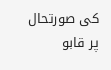کی صورتحال پر قابو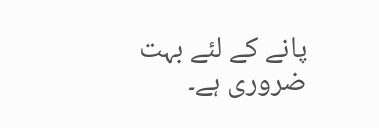پانے کے لئے بہت ضروری ہے۔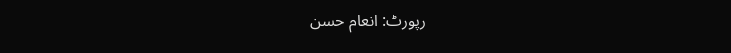رپورٹ: انعام حسن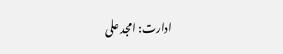ادارت: امجد علی